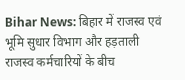Bihar News: बिहार में राजस्व एवं भूमि सुधार विभाग और हड़ताली राजस्व कर्मचारियों के बीच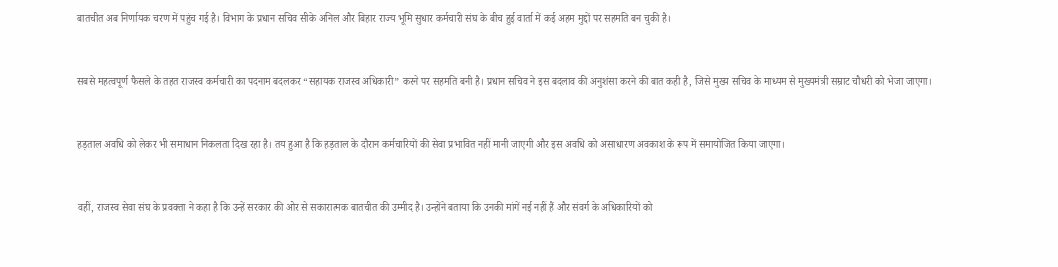बातचीत अब निर्णायक चरण में पहुंच गई है। विभाग के प्रधान सचिव सीके अनिल और बिहार राज्य भूमि सुधार कर्मचारी संघ के बीच हुई वार्ता में कई अहम मुद्दों पर सहमति बन चुकी है।


सबसे महत्वपूर्ण फैसले के तहत राजस्व कर्मचारी का पदनाम बदलकर “सहायक राजस्व अधिकारी” करने पर सहमति बनी है। प्रधान सचिव ने इस बदलाव की अनुशंसा करने की बात कही है, जिसे मुख्य सचिव के माध्यम से मुख्यमंत्री सम्राट चौधरी को भेजा जाएगा।


हड़ताल अवधि को लेकर भी समाधान निकलता दिख रहा है। तय हुआ है कि हड़ताल के दौरान कर्मचारियों की सेवा प्रभावित नहीं मानी जाएगी और इस अवधि को असाधारण अवकाश के रूप में समायोजित किया जाएगा।


वहीं, राजस्व सेवा संघ के प्रवक्ता ने कहा है कि उन्हें सरकार की ओर से सकारात्मक बातचीत की उम्मीद है। उन्होंने बताया कि उनकी मांगें नई नहीं हैं और संवर्ग के अधिकारियों को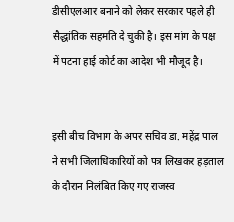डीसीएलआर बनाने को लेकर सरकार पहले ही सैद्धांतिक सहमति दे चुकी है। इस मांग के पक्ष में पटना हाई कोर्ट का आदेश भी मौजूद है।


इसी बीच विभाग के अपर सचिव डा. महेंद्र पाल ने सभी जिलाधिकारियों को पत्र लिखकर हड़ताल के दौरान निलंबित किए गए राजस्व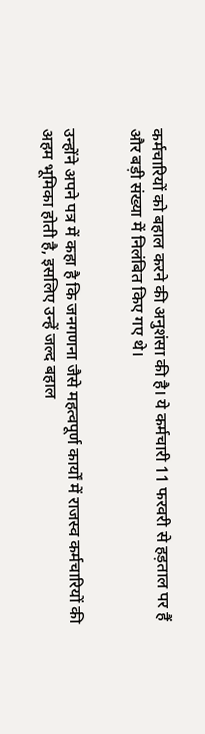कर्मचारियों को बहाल करने की अनुशंसा की है। ये कर्मचारी 11 फरवरी से हड़ताल पर हैं और बड़ी संख्या में निलंबित किए गए थे।


उन्होंने अपने पत्र में कहा है कि जनगणना जैसे महत्वपूर्ण कार्यों में राजस्व कर्मचारियों की अहम भूमिका होती है, इसलिए उन्हें जल्द बहाल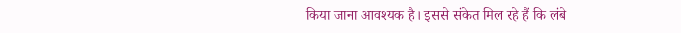किया जाना आवश्यक है। इससे संकेत मिल रहे हैं कि लंबे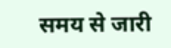समय से जारी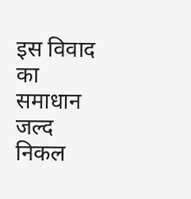इस विवाद का समाधान जल्द निकल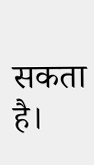सकता है।